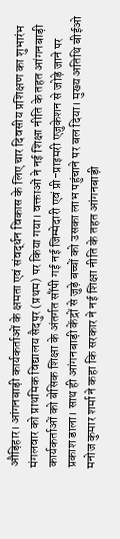औड़िहार। आंगनबाड़ी कार्यकर्ताओं के क्षमता एवं संवर्द्धन विकास के लिए चार दिवसीय प्रशिक्षण का शुभारंभ मंगलवार को प्राथमिक विद्यालय सैदपुर (प्रथम) पर किया गया। वक्ताओं ने नई शिक्षा नीति के तहत आंगनबाड़ी कार्यकर्ताओं को बेसिक शिक्षा के अंतर्गत सौंपी गई नई जिम्मेदारी एवं प्री-प्राइमरी एजुकेशन से जोड़े जाने पर प्रकाश डाला। साथ ही आंगनबाड़ी केंद्रों से जुड़े बच्चों को उसका लाभ पहुंचाने पर बल दिया। मुख्य अतिथि बीईओ मनोज कुमार शर्मा ने कहा कि सरकार ने नई शिक्षा नीति के तहत आंगनबाड़ी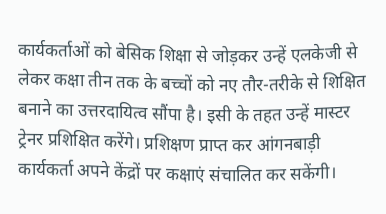कार्यकर्ताओं को बेसिक शिक्षा से जोड़कर उन्हें एलकेजी से लेकर कक्षा तीन तक के बच्चों को नए तौर-तरीके से शिक्षित बनाने का उत्तरदायित्व सौंपा है। इसी के तहत उन्हें मास्टर ट्रेनर प्रशिक्षित करेंगे। प्रशिक्षण प्राप्त कर आंगनबाड़ी कार्यकर्ता अपने केंद्रों पर कक्षाएं संचालित कर सकेंगी।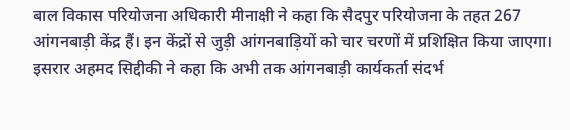बाल विकास परियोजना अधिकारी मीनाक्षी ने कहा कि सैदपुर परियोजना के तहत 267 आंगनबाड़ी केंद्र हैं। इन केंद्रों से जुड़ी आंगनबाड़ियों को चार चरणों में प्रशिक्षित किया जाएगा। इसरार अहमद सिद्दीकी ने कहा कि अभी तक आंगनबाड़ी कार्यकर्ता संदर्भ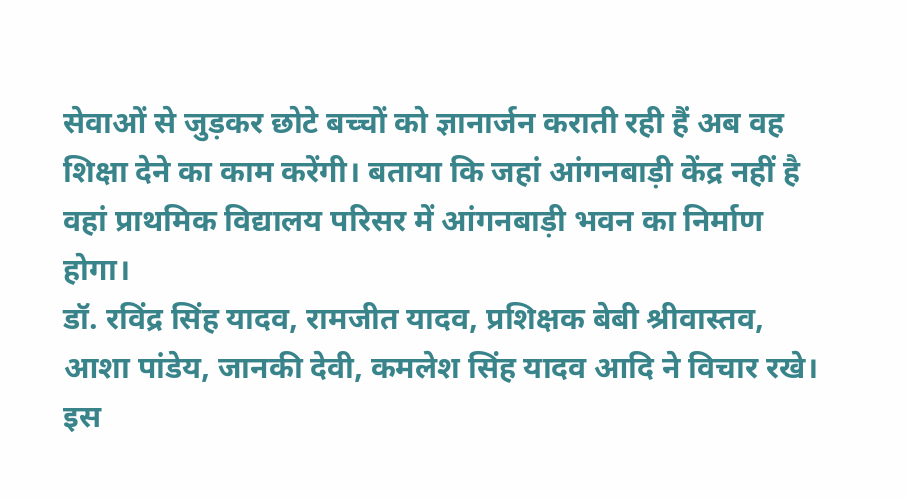सेवाओं से जुड़कर छोटे बच्चों को ज्ञानार्जन कराती रही हैं अब वह शिक्षा देने का काम करेंगी। बताया कि जहां आंगनबाड़ी केंद्र नहीं है वहां प्राथमिक विद्यालय परिसर में आंगनबाड़ी भवन का निर्माण होगा।
डॉ. रविंद्र सिंह यादव, रामजीत यादव, प्रशिक्षक बेबी श्रीवास्तव, आशा पांडेय, जानकी देवी, कमलेश सिंह यादव आदि ने विचार रखे। इस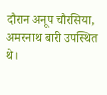दौरान अनूप चौरसिया, अमरनाथ बारी उपस्थित थे।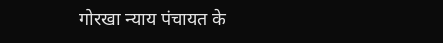गोरखा न्याय पंचायत के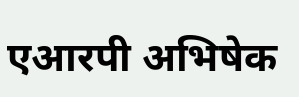एआरपी अभिषेक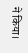ने किया।